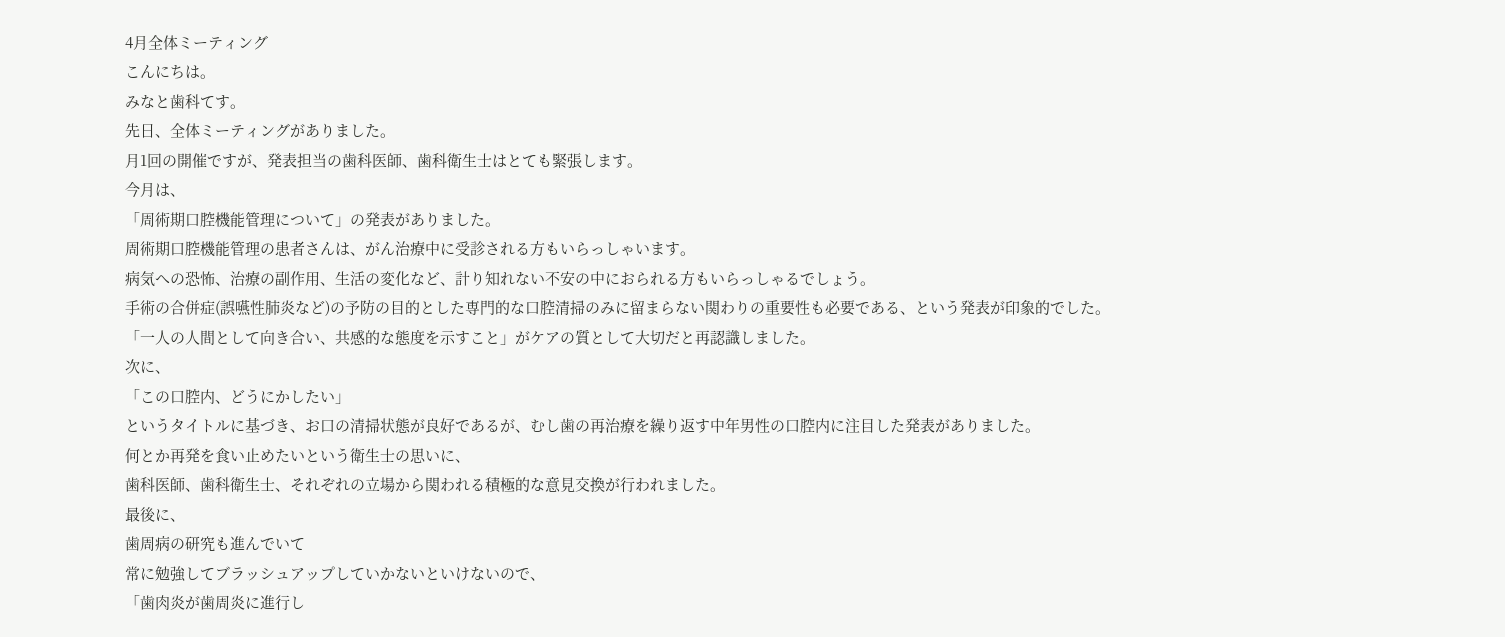4月全体ミーティング
こんにちは。
みなと歯科てす。
先日、全体ミーティングがありました。
月1回の開催ですが、発表担当の歯科医師、歯科衛生士はとても緊張します。
今月は、
「周術期口腔機能管理について」の発表がありました。
周術期口腔機能管理の患者さんは、がん治療中に受診される方もいらっしゃいます。
病気への恐怖、治療の副作用、生活の変化など、計り知れない不安の中におられる方もいらっしゃるでしょう。
手術の合併症(誤嚥性肺炎など)の予防の目的とした専門的な口腔清掃のみに留まらない関わりの重要性も必要である、という発表が印象的でした。
「一人の人間として向き合い、共感的な態度を示すこと」がケアの質として大切だと再認識しました。
次に、
「この口腔内、どうにかしたい」
というタイトルに基づき、お口の清掃状態が良好であるが、むし歯の再治療を繰り返す中年男性の口腔内に注目した発表がありました。
何とか再発を食い止めたいという衛生士の思いに、
歯科医師、歯科衛生士、それぞれの立場から関われる積極的な意見交換が行われました。
最後に、
歯周病の研究も進んでいて
常に勉強してブラッシュアップしていかないといけないので、
「歯肉炎が歯周炎に進行し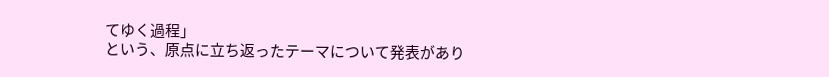てゆく過程」
という、原点に立ち返ったテーマについて発表があり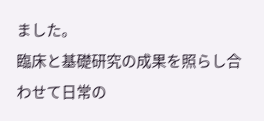ました。
臨床と基礎研究の成果を照らし合わせて日常の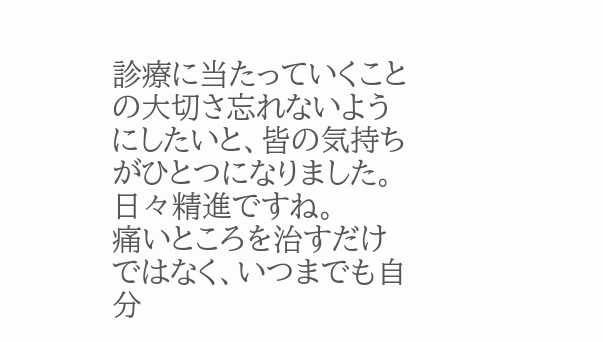診療に当たっていくことの大切さ忘れないようにしたいと、皆の気持ちがひとつになりました。
日々精進ですね。
痛いところを治すだけではなく、いつまでも自分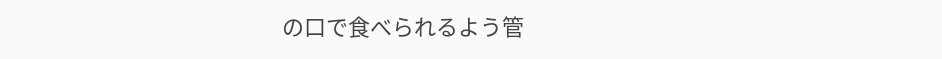の口で食べられるよう管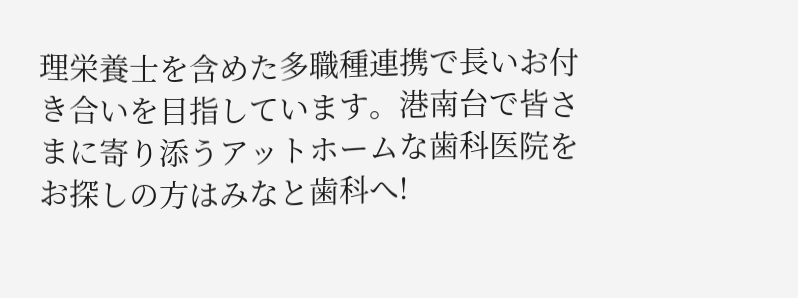理栄養士を含めた多職種連携で長いお付き合いを目指しています。港南台で皆さまに寄り添うアットホームな歯科医院をお探しの方はみなと歯科へ!